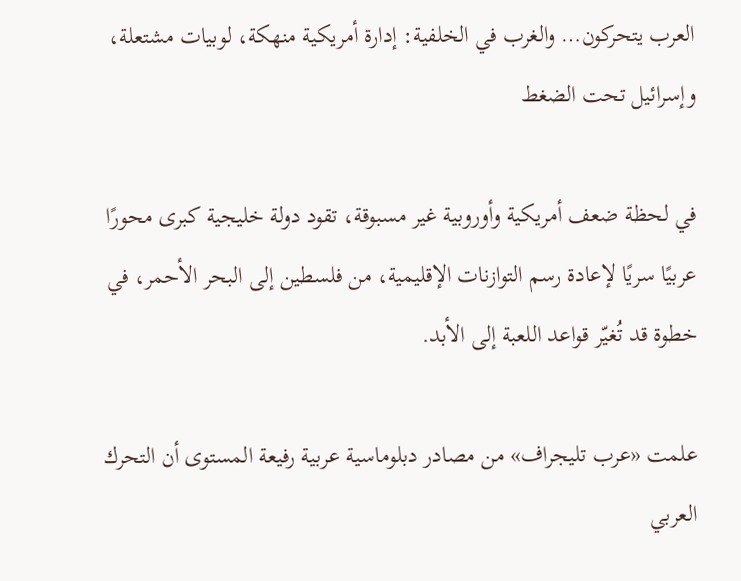العرب يتحركون… والغرب في الخلفية: إدارة أمريكية منهكة، لوبيات مشتعلة، وإسرائيل تحت الضغط

في لحظة ضعف أمريكية وأوروبية غير مسبوقة، تقود دولة خليجية كبرى محورًا عربيًا سريًا لإعادة رسم التوازنات الإقليمية، من فلسطين إلى البحر الأحمر، في خطوة قد تُغيّر قواعد اللعبة إلى الأبد.

علمت «عرب تليجراف» من مصادر دبلوماسية عربية رفيعة المستوى أن التحرك العربي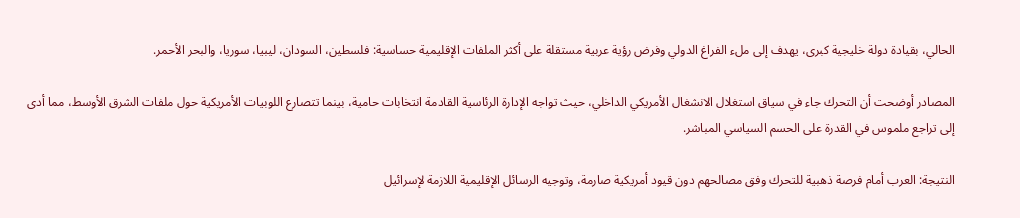الحالي، بقيادة دولة خليجية كبرى، يهدف إلى ملء الفراغ الدولي وفرض رؤية عربية مستقلة على أكثر الملفات الإقليمية حساسية: فلسطين، السودان، ليبيا، سوريا، والبحر الأحمر.

المصادر أوضحت أن التحرك جاء في سياق استغلال الانشغال الأمريكي الداخلي، حيث تواجه الإدارة الرئاسية القادمة انتخابات حامية، بينما تتصارع اللوبيات الأمريكية حول ملفات الشرق الأوسط، مما أدى إلى تراجع ملموس في القدرة على الحسم السياسي المباشر.

النتيجة: العرب أمام فرصة ذهبية للتحرك وفق مصالحهم دون قيود أمريكية صارمة، وتوجيه الرسائل الإقليمية اللازمة لإسرائيل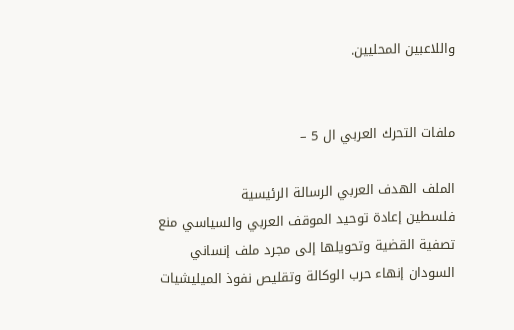واللاعبين المحليين.


ملفات التحرك العربي ال 5 –

الملف الهدف العربي الرسالة الرئيسية
فلسطين إعادة توحيد الموقف العربي والسياسي منع تصفية القضية وتحويلها إلى مجرد ملف إنساني
السودان إنهاء حرب الوكالة وتقليص نفوذ الميليشيات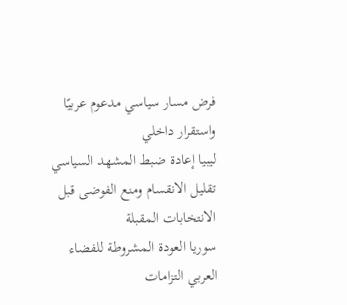فرض مسار سياسي مدعوم عربيًا واستقرار داخلي
ليبيا إعادة ضبط المشهد السياسي تقليل الانقسام ومنع الفوضى قبل الانتخابات المقبلة
سوريا العودة المشروطة للفضاء العربي التزامات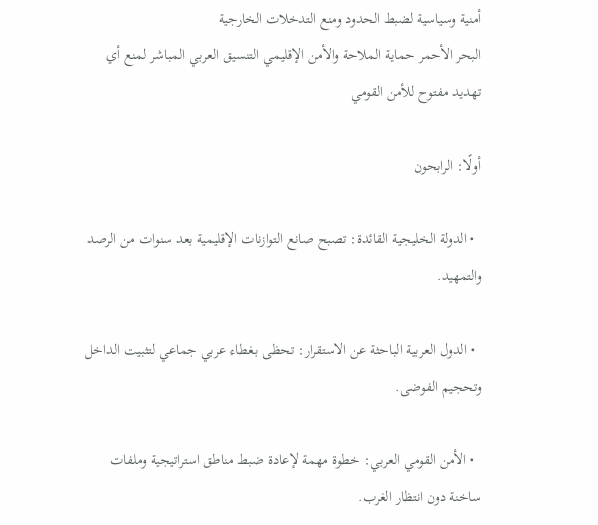أمنية وسياسية لضبط الحدود ومنع التدخلات الخارجية
البحر الأحمر حماية الملاحة والأمن الإقليمي التنسيق العربي المباشر لمنع أي تهديد مفتوح للأمن القومي

أولًا: الرابحون

  • الدولة الخليجية القائدة: تصبح صانع التوازنات الإقليمية بعد سنوات من الرصد والتمهيد.

  • الدول العربية الباحثة عن الاستقرار: تحظى بـغطاء عربي جماعي لتثبيت الداخل وتحجيم الفوضى.

  • الأمن القومي العربي: خطوة مهمة لإعادة ضبط مناطق استراتيجية وملفات ساخنة دون انتظار الغرب.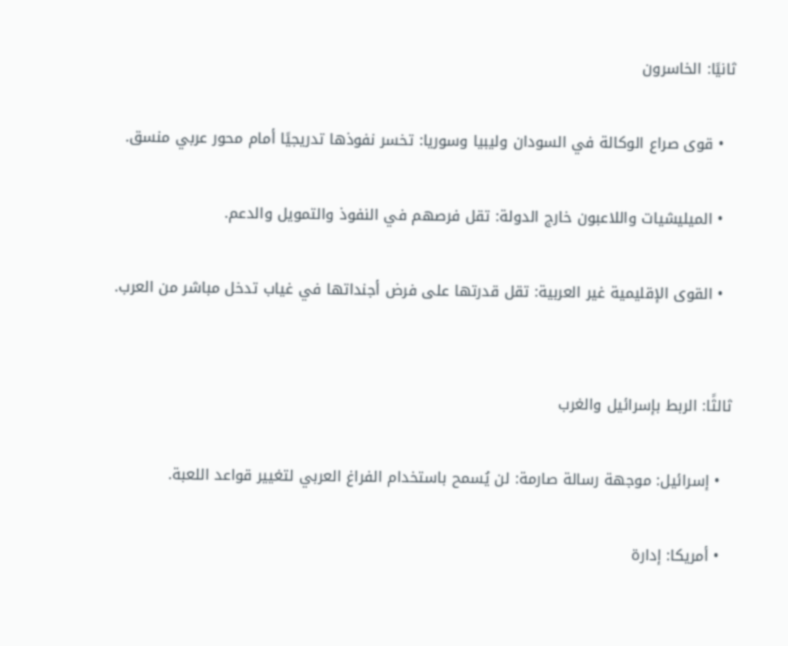ثانيًا: الخاسرون

  • قوى صراع الوكالة في السودان وليبيا وسوريا: تخسر نفوذها تدريجيًا أمام محور عربي منسق.

  • الميليشيات واللاعبون خارج الدولة: تقل فرصهم في النفوذ والتمويل والدعم.

  • القوى الإقليمية غير العربية: تقل قدرتها على فرض أجنداتها في غياب تدخل مباشر من العرب.


ثالثًا: الربط بإسرائيل والغرب

  • إسرائيل: موجهة رسالة صارمة: لن يُسمح باستخدام الفراغ العربي لتغيير قواعد اللعبة.

  • أمريكا: إدارة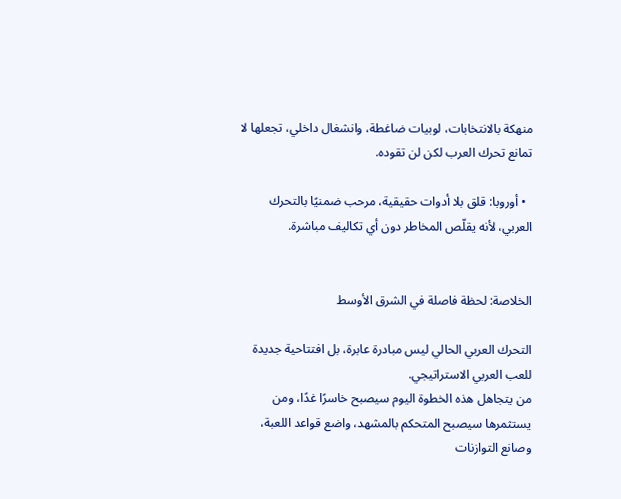منهكة بالانتخابات، لوبيات ضاغطة، وانشغال داخلي، تجعلها لا تمانع تحرك العرب لكن لن تقوده.

  • أوروبا: قلق بلا أدوات حقيقية، مرحب ضمنيًا بالتحرك العربي، لأنه يقلّص المخاطر دون أي تكاليف مباشرة.


الخلاصة: لحظة فاصلة في الشرق الأوسط

التحرك العربي الحالي ليس مبادرة عابرة، بل افتتاحية جديدة للعب العربي الاستراتيجي.
من يتجاهل هذه الخطوة اليوم سيصبح خاسرًا غدًا، ومن يستثمرها سيصبح المتحكم بالمشهد، واضع قواعد اللعبة، وصانع التوازنات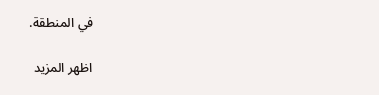في المنطقة.

اظهر المزيد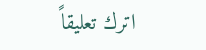اترك تعليقاً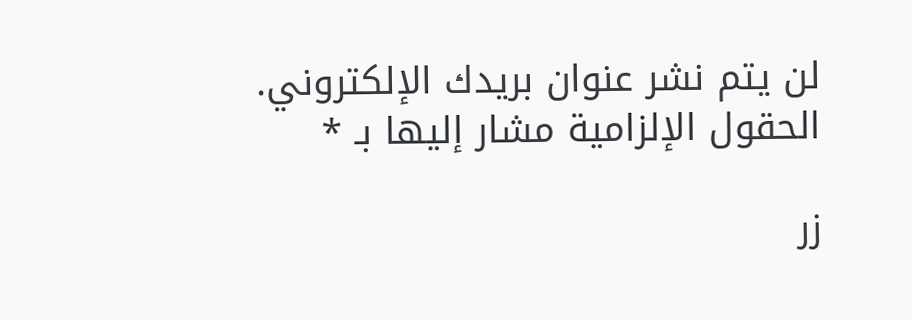لن يتم نشر عنوان بريدك الإلكتروني. الحقول الإلزامية مشار إليها بـ *

زر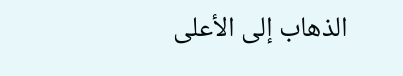الذهاب إلى الأعلى